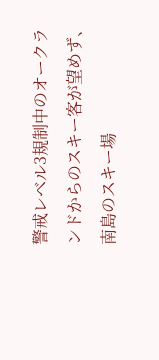警戒レベル3規制中のオークランドからのスキー客が望めず、南島のスキー場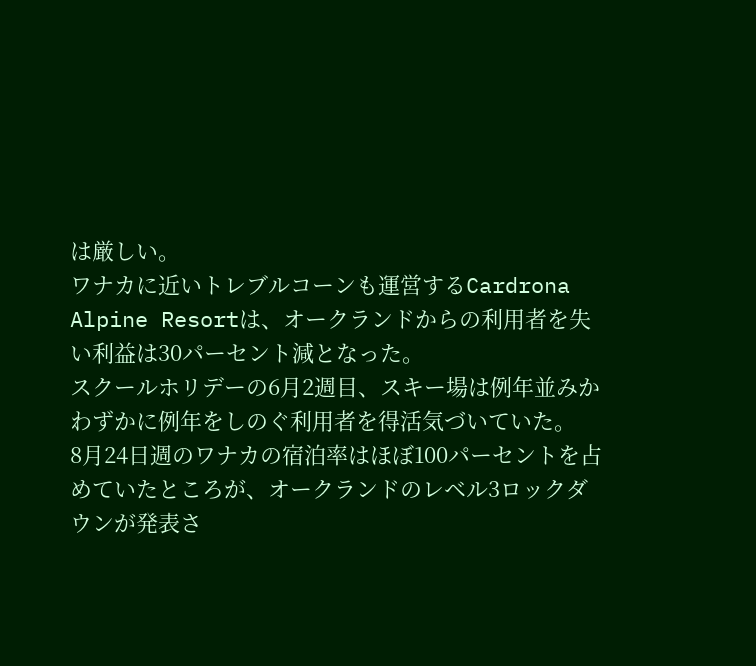は厳しい。
ワナカに近いトレブルコーンも運営するCardrona Alpine Resortは、オークランドからの利用者を失い利益は30パーセント減となった。
スクールホリデーの6月2週目、スキー場は例年並みかわずかに例年をしのぐ利用者を得活気づいていた。
8月24日週のワナカの宿泊率はほぼ100パーセントを占めていたところが、オークランドのレベル3ロックダウンが発表さ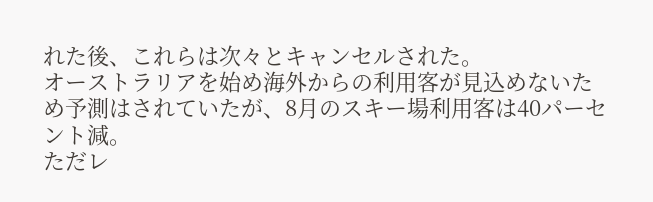れた後、これらは次々とキャンセルされた。
オーストラリアを始め海外からの利用客が見込めないため予測はされていたが、8月のスキー場利用客は40パーセント減。
ただレ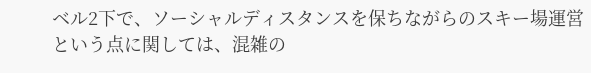ベル2下で、ソーシャルディスタンスを保ちながらのスキー場運営という点に関しては、混雑の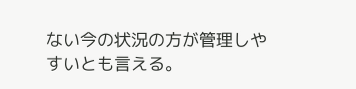ない今の状況の方が管理しやすいとも言える。